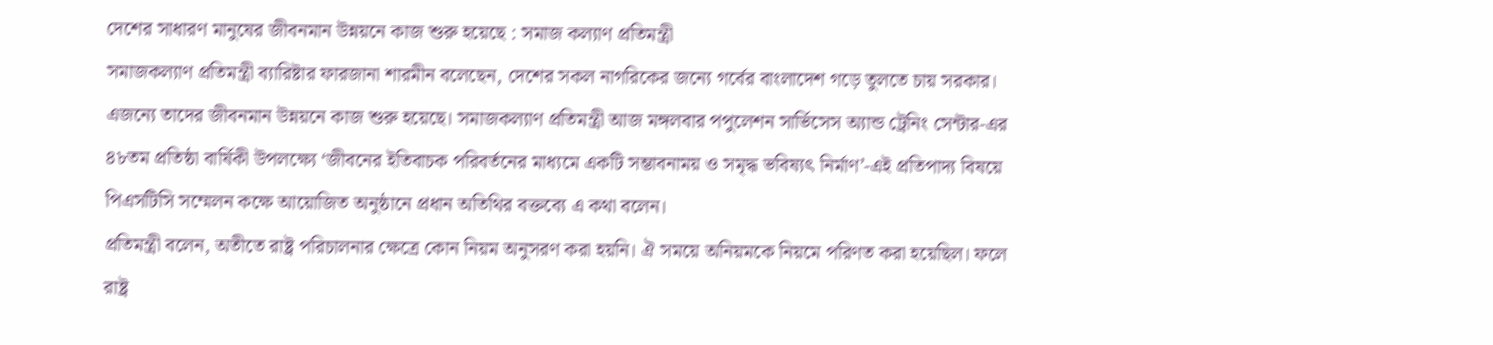দেশের সাধারণ মানুষের জীবনমান উন্নয়নে কাজ শুরু হয়েছে : সমাজ কল্যাণ প্রতিমন্ত্রী
সমাজকল্যাণ প্রতিমন্ত্রী ব্যারিষ্টার ফারজানা শারমীন বলেছেন, দেশের সকল নাগরিকের জন্যে গর্বের বাংলাদেশ গড়ে তুলতে চায় সরকার। এজন্যে তাদের জীবনমান উন্নয়নে কাজ শুরু হয়েছে। সমাজকল্যাণ প্রতিমন্ত্রী আজ মঙ্গলবার পপুলেশন সার্ভিসেস অ্যান্ড ট্রেনিং সেন্টার-এর ৪৮তম প্রতিষ্ঠা বার্ষিকী উপলক্ষ্যে ‘জীবনের ইতিবাচক পরিবর্তনের মাধ্যমে একটি সম্ভাবনাময় ও সমৃদ্ধ ভবিষ্যৎ নির্মাণ’-এই প্রতিপাদ্য বিষয়ে পিএসটিসি সম্মেলন কক্ষে আয়োজিত অনুষ্ঠানে প্রধান অতিথির বক্তব্যে এ কথা বলেন।
প্রতিমন্ত্রী বলেন, অতীতে রাষ্ট্র পরিচালনার ক্ষেত্রে কোন নিয়ম অনুসরণ করা হয়নি। ঐ সময়ে অনিয়মকে নিয়মে পরিণত করা হয়েছিল। ফলে রাষ্ট্র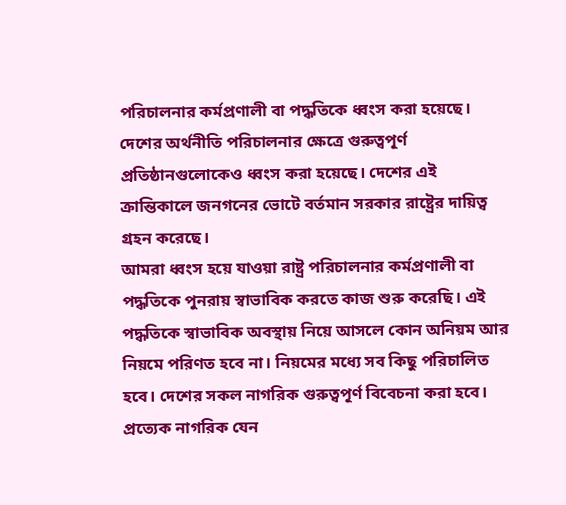পরিচালনার কর্মপ্রণালী বা পদ্ধতিকে ধ্বংস করা হয়েছে। দেশের অর্থনীতি পরিচালনার ক্ষেত্রে গুরুত্বপূর্ণ প্রতিষ্ঠানগুলোকেও ধ্বংস করা হয়েছে। দেশের এই ক্রান্তিকালে জনগনের ভোটে বর্তমান সরকার রাষ্ট্রের দায়িত্ব গ্রহন করেছে।
আমরা ধ্বংস হয়ে যাওয়া রাষ্ট্র পরিচালনার কর্মপ্রণালী বা পদ্ধতিকে পুনরায় স্বাভাবিক করতে কাজ শুরু করেছি। এই পদ্ধতিকে স্বাভাবিক অবস্থায় নিয়ে আসলে কোন অনিয়ম আর নিয়মে পরিণত হবে না। নিয়মের মধ্যে সব কিছু পরিচালিত হবে। দেশের সকল নাগরিক গুরুত্বপূর্ণ বিবেচনা করা হবে। প্রত্যেক নাগরিক যেন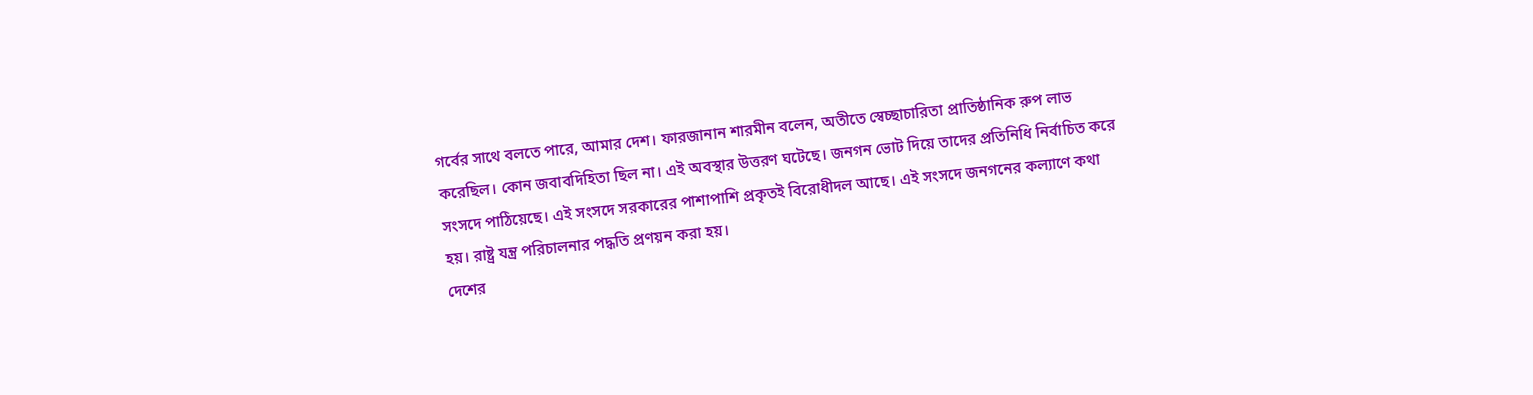গর্বের সাথে বলতে পারে, আমার দেশ। ফারজানান শারমীন বলেন, অতীতে স্বেচ্ছাচারিতা প্রাতিষ্ঠানিক রুপ লাভ করেছিল। কোন জবাবদিহিতা ছিল না। এই অবস্থার উত্তরণ ঘটেছে। জনগন ভোট দিয়ে তাদের প্রতিনিধি নির্বাচিত করে সংসদে পাঠিয়েছে। এই সংসদে সরকারের পাশাপাশি প্রকৃতই বিরোধীদল আছে। এই সংসদে জনগনের কল্যাণে কথা হয়। রাষ্ট্র যন্ত্র পরিচালনার পদ্ধতি প্রণয়ন করা হয়।
দেশের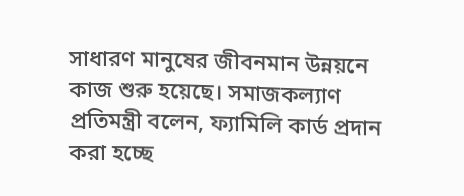সাধারণ মানুষের জীবনমান উন্নয়নে কাজ শুরু হয়েছে। সমাজকল্যাণ প্রতিমন্ত্রী বলেন, ফ্যামিলি কার্ড প্রদান করা হচ্ছে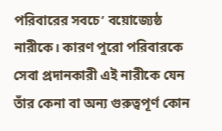পরিবারের সবচে’ বয়োজ্যেষ্ঠ নারীকে। কারণ পুরো পরিবারকে সেবা প্রদানকারী এই নারীকে যেন তাঁর কেনা বা অন্য গুরুত্বপূর্ণ কোন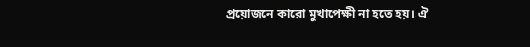প্রয়োজনে কারো মুখাপেক্ষী না হতে হয়। ঐ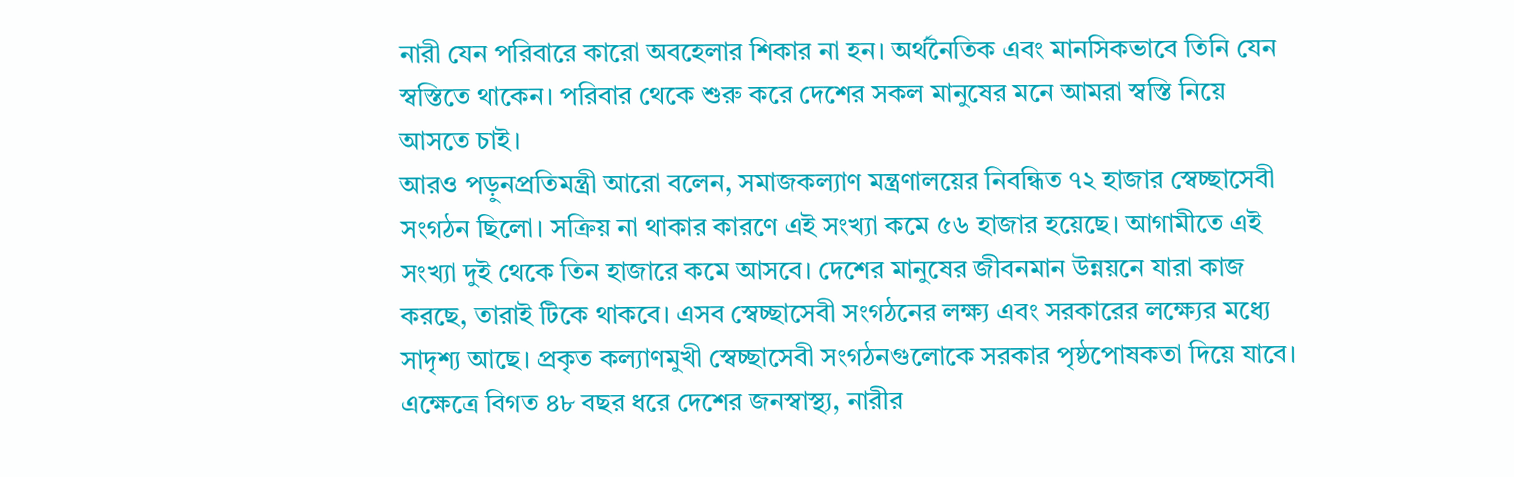নারী যেন পরিবারে কারো অবহেলার শিকার না হন। অর্থনৈতিক এবং মানসিকভাবে তিনি যেন স্বস্তিতে থাকেন। পরিবার থেকে শুরু করে দেশের সকল মানুষের মনে আমরা স্বস্তি নিয়ে আসতে চাই।
আরও পড়ুনপ্রতিমন্ত্রী আরো বলেন, সমাজকল্যাণ মন্ত্রণালয়ের নিবন্ধিত ৭২ হাজার স্বেচ্ছাসেবী সংগঠন ছিলো। সক্রিয় না থাকার কারণে এই সংখ্যা কমে ৫৬ হাজার হয়েছে। আগামীতে এই সংখ্যা দুই থেকে তিন হাজারে কমে আসবে। দেশের মানুষের জীবনমান উন্নয়নে যারা কাজ করছে, তারাই টিকে থাকবে। এসব স্বেচ্ছাসেবী সংগঠনের লক্ষ্য এবং সরকারের লক্ষ্যের মধ্যে সাদৃশ্য আছে। প্রকৃত কল্যাণমুখী স্বেচ্ছাসেবী সংগঠনগুলোকে সরকার পৃষ্ঠপোষকতা দিয়ে যাবে।
এক্ষেত্রে বিগত ৪৮ বছর ধরে দেশের জনস্বাস্থ্য, নারীর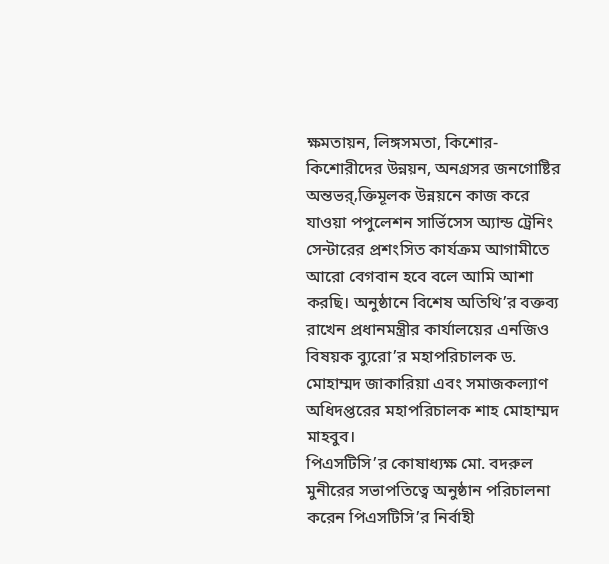ক্ষমতায়ন, লিঙ্গসমতা, কিশোর-কিশোরীদের উন্নয়ন, অনগ্রসর জনগোষ্টির অন্তভর্‚ক্তিমূলক উন্নয়নে কাজ করে যাওয়া পপুলেশন সার্ভিসেস অ্যান্ড ট্রেনিং সেন্টারের প্রশংসিত কার্যক্রম আগামীতে আরো বেগবান হবে বলে আমি আশা করছি। অনুষ্ঠানে বিশেষ অতিথি’র বক্তব্য রাখেন প্রধানমন্ত্রীর কার্যালয়ের এনজিও বিষয়ক ব্যুরো’র মহাপরিচালক ড. মোহাম্মদ জাকারিয়া এবং সমাজকল্যাণ অধিদপ্তরের মহাপরিচালক শাহ মোহাম্মদ মাহবুব।
পিএসটিসি’র কোষাধ্যক্ষ মো. বদরুল মুনীরের সভাপতিত্বে অনুষ্ঠান পরিচালনা করেন পিএসটিসি’র নির্বাহী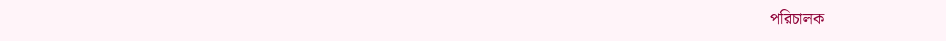পরিচালক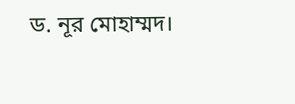ড. নূর মোহাম্মদ।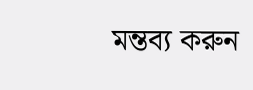মন্তব্য করুন